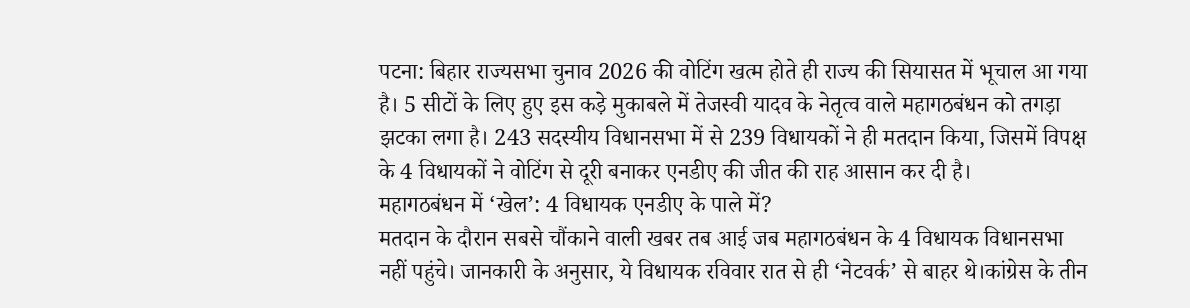पटना: बिहार राज्यसभा चुनाव 2026 की वोटिंग खत्म होते ही राज्य की सियासत में भूचाल आ गया है। 5 सीटों के लिए हुए इस कड़े मुकाबले में तेजस्वी यादव के नेतृत्व वाले महागठबंधन को तगड़ा झटका लगा है। 243 सदस्यीय विधानसभा में से 239 विधायकों ने ही मतदान किया, जिसमें विपक्ष के 4 विधायकों ने वोटिंग से दूरी बनाकर एनडीए की जीत की राह आसान कर दी है।
महागठबंधन में ‘खेल’: 4 विधायक एनडीए के पाले में?
मतदान के दौरान सबसे चौंकाने वाली खबर तब आई जब महागठबंधन के 4 विधायक विधानसभा नहीं पहुंचे। जानकारी के अनुसार, ये विधायक रविवार रात से ही ‘नेटवर्क’ से बाहर थे।कांग्रेस के तीन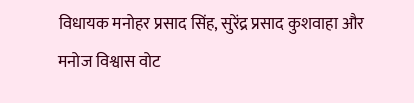विधायक मनोहर प्रसाद सिंह, सुरेंद्र प्रसाद कुशवाहा और मनोज विश्वास वोट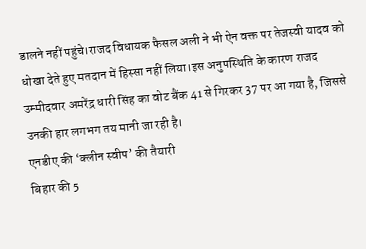डालने नहीं पहुंचे।राजद विधायक फैसल अली ने भी ऐन वक्त पर तेजस्वी यादव को धोखा देते हुए मतदान में हिस्सा नहीं लिया।इस अनुपस्थिति के कारण राजद उम्मीदवार अमरेंद्र धारी सिंह का वोट बैंक 41 से गिरकर 37 पर आ गया है, जिससे उनकी हार लगभग तय मानी जा रही है।
एनडीए की ‘क्लीन स्वीप’ की तैयारी
बिहार की 5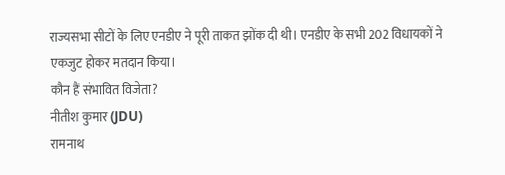राज्यसभा सीटों के लिए एनडीए ने पूरी ताकत झोंक दी थी। एनडीए के सभी 202 विधायकों ने एकजुट होकर मतदान किया।
कौन हैं संभावित विजेता?
नीतीश कुमार (JDU)
रामनाथ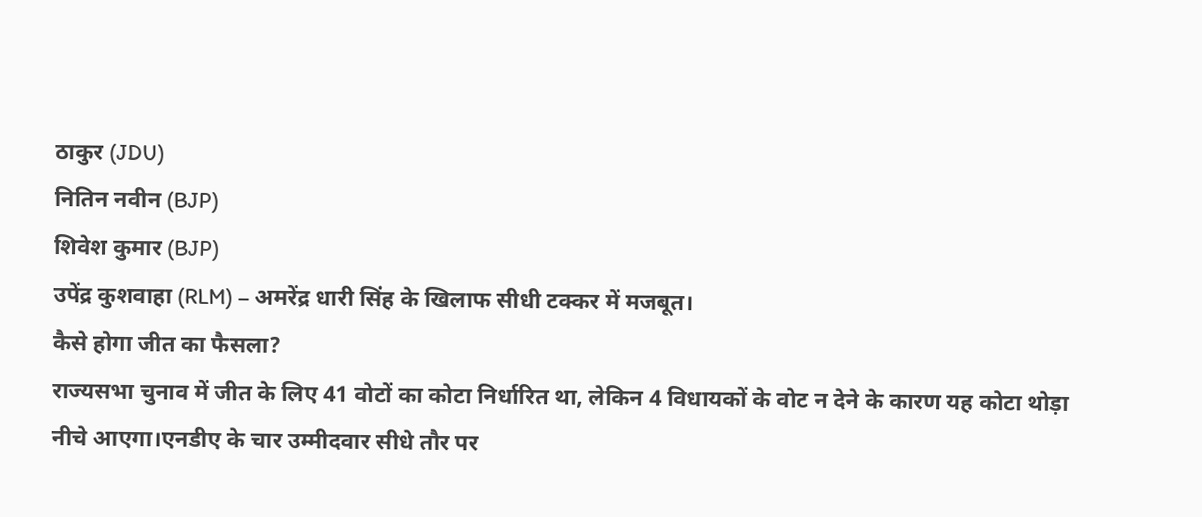ठाकुर (JDU)
नितिन नवीन (BJP)
शिवेश कुमार (BJP)
उपेंद्र कुशवाहा (RLM) – अमरेंद्र धारी सिंह के खिलाफ सीधी टक्कर में मजबूत।
कैसे होगा जीत का फैसला?
राज्यसभा चुनाव में जीत के लिए 41 वोटों का कोटा निर्धारित था, लेकिन 4 विधायकों के वोट न देने के कारण यह कोटा थोड़ा नीचे आएगा।एनडीए के चार उम्मीदवार सीधे तौर पर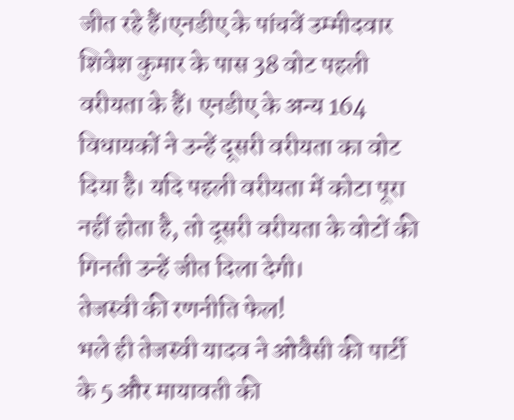जीत रहे हैं।एनडीए के पांचवें उम्मीदवार शिवेश कुमार के पास 38 वोट पहली वरीयता के हैं। एनडीए के अन्य 164 विधायकों ने उन्हें दूसरी वरीयता का वोट दिया है। यदि पहली वरीयता में कोटा पूरा नहीं होता है, तो दूसरी वरीयता के वोटों की गिनती उन्हें जीत दिला देगी।
तेजस्वी की रणनीति फेल!
भले ही तेजस्वी यादव ने ओवैसी की पार्टी के 5 और मायावती की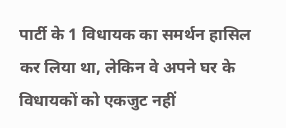पार्टी के 1 विधायक का समर्थन हासिल कर लिया था, लेकिन वे अपने घर के विधायकों को एकजुट नहीं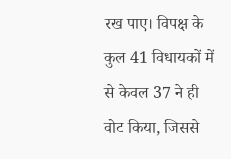रख पाए। विपक्ष के कुल 41 विधायकों में से केवल 37 ने ही वोट किया, जिससे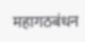महागठबंधन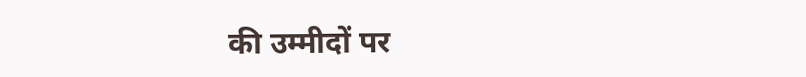की उम्मीदों पर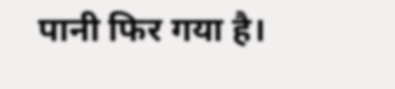पानी फिर गया है।